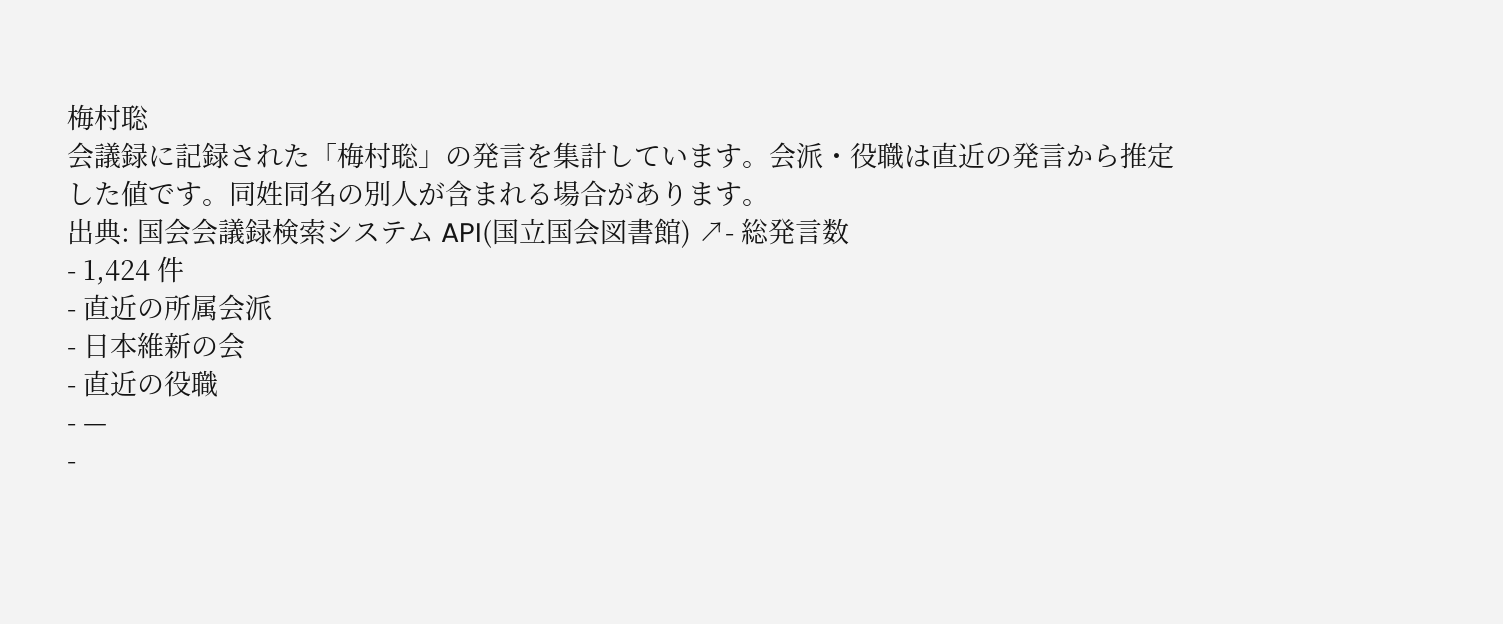梅村聡
会議録に記録された「梅村聡」の発言を集計しています。会派・役職は直近の発言から推定した値です。同姓同名の別人が含まれる場合があります。
出典: 国会会議録検索システム API(国立国会図書館) ↗- 総発言数
- 1,424 件
- 直近の所属会派
- 日本維新の会
- 直近の役職
- —
-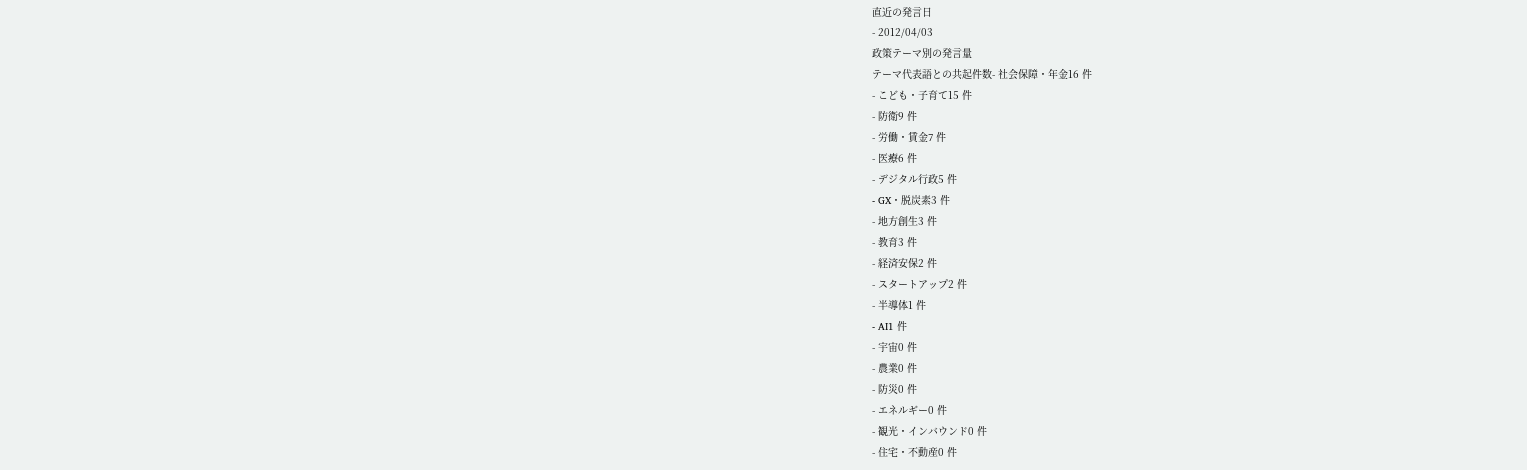直近の発言日
- 2012/04/03
政策テーマ別の発言量
テーマ代表語との共起件数- 社会保障・年金16 件
- こども・子育て15 件
- 防衛9 件
- 労働・賃金7 件
- 医療6 件
- デジタル行政5 件
- GX・脱炭素3 件
- 地方創生3 件
- 教育3 件
- 経済安保2 件
- スタートアップ2 件
- 半導体1 件
- AI1 件
- 宇宙0 件
- 農業0 件
- 防災0 件
- エネルギー0 件
- 観光・インバウンド0 件
- 住宅・不動産0 件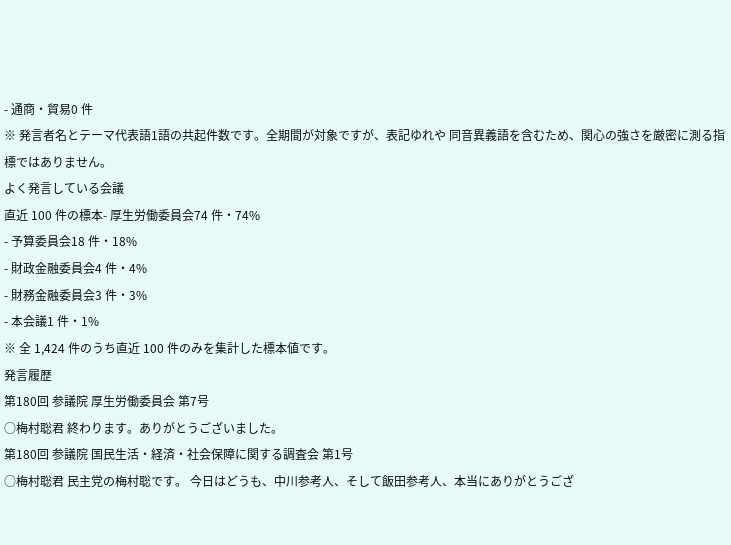- 通商・貿易0 件
※ 発言者名とテーマ代表語1語の共起件数です。全期間が対象ですが、表記ゆれや 同音異義語を含むため、関心の強さを厳密に測る指標ではありません。
よく発言している会議
直近 100 件の標本- 厚生労働委員会74 件・74%
- 予算委員会18 件・18%
- 財政金融委員会4 件・4%
- 財務金融委員会3 件・3%
- 本会議1 件・1%
※ 全 1,424 件のうち直近 100 件のみを集計した標本値です。
発言履歴
第180回 参議院 厚生労働委員会 第7号
○梅村聡君 終わります。ありがとうございました。
第180回 参議院 国民生活・経済・社会保障に関する調査会 第1号
○梅村聡君 民主党の梅村聡です。 今日はどうも、中川参考人、そして飯田参考人、本当にありがとうござ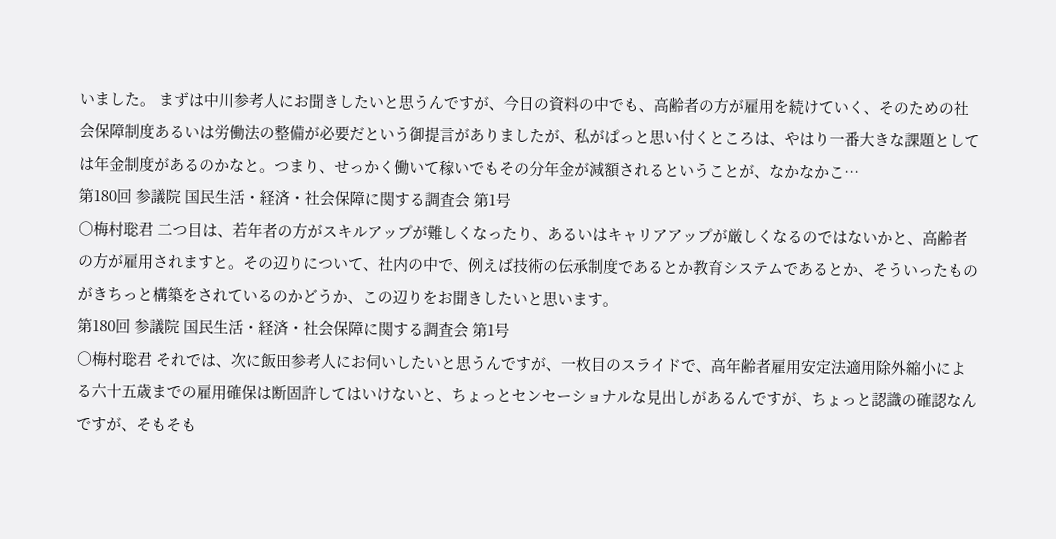いました。 まずは中川参考人にお聞きしたいと思うんですが、今日の資料の中でも、高齢者の方が雇用を続けていく、そのための社会保障制度あるいは労働法の整備が必要だという御提言がありましたが、私がぱっと思い付くところは、やはり一番大きな課題としては年金制度があるのかなと。つまり、せっかく働いて稼いでもその分年金が減額されるということが、なかなかこ…
第180回 参議院 国民生活・経済・社会保障に関する調査会 第1号
○梅村聡君 二つ目は、若年者の方がスキルアップが難しくなったり、あるいはキャリアアップが厳しくなるのではないかと、高齢者の方が雇用されますと。その辺りについて、社内の中で、例えば技術の伝承制度であるとか教育システムであるとか、そういったものがきちっと構築をされているのかどうか、この辺りをお聞きしたいと思います。
第180回 参議院 国民生活・経済・社会保障に関する調査会 第1号
○梅村聡君 それでは、次に飯田参考人にお伺いしたいと思うんですが、一枚目のスライドで、高年齢者雇用安定法適用除外縮小による六十五歳までの雇用確保は断固許してはいけないと、ちょっとセンセーショナルな見出しがあるんですが、ちょっと認識の確認なんですが、そもそも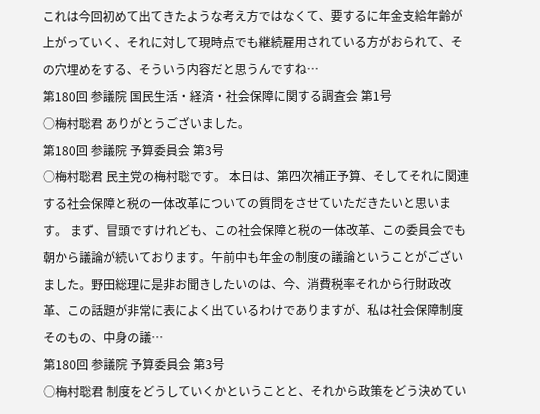これは今回初めて出てきたような考え方ではなくて、要するに年金支給年齢が上がっていく、それに対して現時点でも継続雇用されている方がおられて、その穴埋めをする、そういう内容だと思うんですね…
第180回 参議院 国民生活・経済・社会保障に関する調査会 第1号
○梅村聡君 ありがとうございました。
第180回 参議院 予算委員会 第3号
○梅村聡君 民主党の梅村聡です。 本日は、第四次補正予算、そしてそれに関連する社会保障と税の一体改革についての質問をさせていただきたいと思います。 まず、冒頭ですけれども、この社会保障と税の一体改革、この委員会でも朝から議論が続いております。午前中も年金の制度の議論ということがございました。野田総理に是非お聞きしたいのは、今、消費税率それから行財政改革、この話題が非常に表によく出ているわけでありますが、私は社会保障制度そのもの、中身の議…
第180回 参議院 予算委員会 第3号
○梅村聡君 制度をどうしていくかということと、それから政策をどう決めてい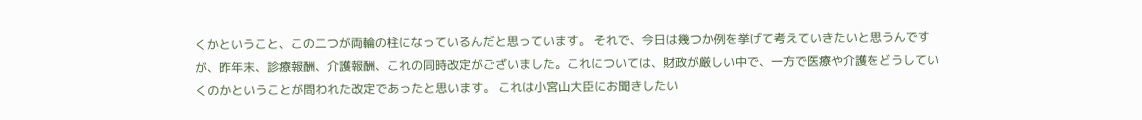くかということ、この二つが両輪の柱になっているんだと思っています。 それで、今日は幾つか例を挙げて考えていきたいと思うんですが、昨年末、診療報酬、介護報酬、これの同時改定がございました。これについては、財政が厳しい中で、一方で医療や介護をどうしていくのかということが問われた改定であったと思います。 これは小宮山大臣にお聞きしたい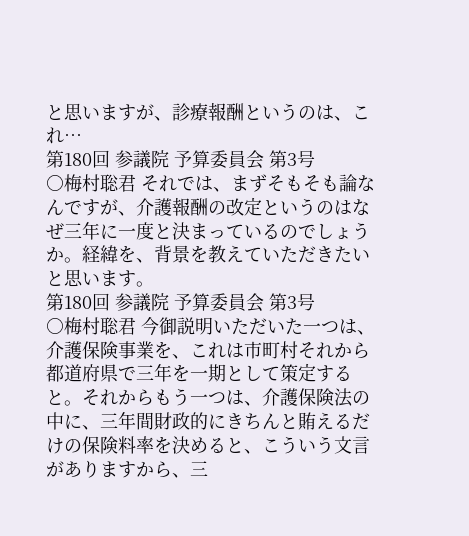と思いますが、診療報酬というのは、これ…
第180回 参議院 予算委員会 第3号
○梅村聡君 それでは、まずそもそも論なんですが、介護報酬の改定というのはなぜ三年に一度と決まっているのでしょうか。経緯を、背景を教えていただきたいと思います。
第180回 参議院 予算委員会 第3号
○梅村聡君 今御説明いただいた一つは、介護保険事業を、これは市町村それから都道府県で三年を一期として策定すると。それからもう一つは、介護保険法の中に、三年間財政的にきちんと賄えるだけの保険料率を決めると、こういう文言がありますから、三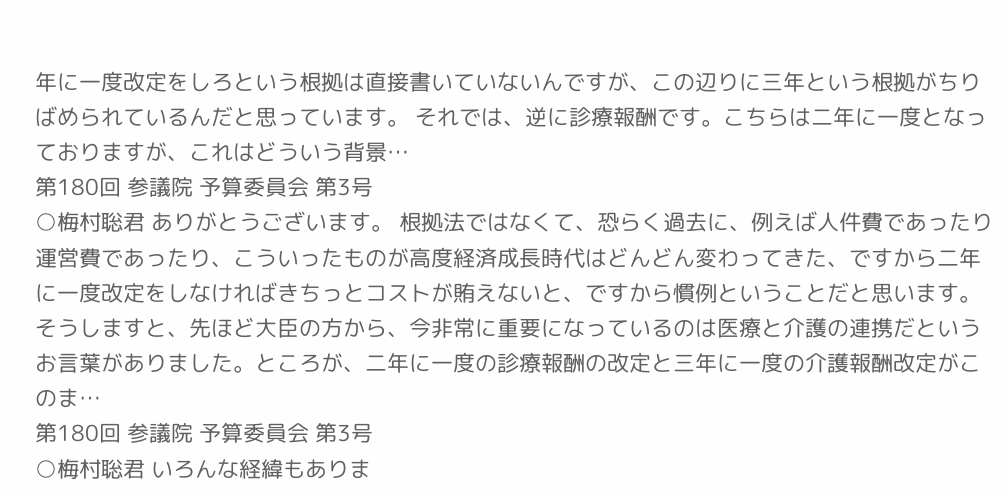年に一度改定をしろという根拠は直接書いていないんですが、この辺りに三年という根拠がちりばめられているんだと思っています。 それでは、逆に診療報酬です。こちらは二年に一度となっておりますが、これはどういう背景…
第180回 参議院 予算委員会 第3号
○梅村聡君 ありがとうございます。 根拠法ではなくて、恐らく過去に、例えば人件費であったり運営費であったり、こういったものが高度経済成長時代はどんどん変わってきた、ですから二年に一度改定をしなければきちっとコストが賄えないと、ですから慣例ということだと思います。 そうしますと、先ほど大臣の方から、今非常に重要になっているのは医療と介護の連携だというお言葉がありました。ところが、二年に一度の診療報酬の改定と三年に一度の介護報酬改定がこのま…
第180回 参議院 予算委員会 第3号
○梅村聡君 いろんな経緯もありま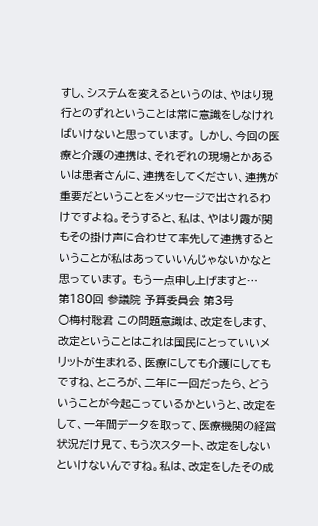すし、システムを変えるというのは、やはり現行とのずれということは常に意識をしなければいけないと思っています。 しかし、今回の医療と介護の連携は、それぞれの現場とかあるいは患者さんに、連携をしてください、連携が重要だということをメッセージで出されるわけですよね。そうすると、私は、やはり霞が関もその掛け声に合わせて率先して連携するということが私はあっていいんじゃないかなと思っています。 もう一点申し上げますと…
第180回 参議院 予算委員会 第3号
○梅村聡君 この問題意識は、改定をします、改定ということはこれは国民にとっていいメリットが生まれる、医療にしても介護にしてもですね、ところが、二年に一回だったら、どういうことが今起こっているかというと、改定をして、一年間データを取って、医療機関の経営状況だけ見て、もう次スタート、改定をしないといけないんですね。私は、改定をしたその成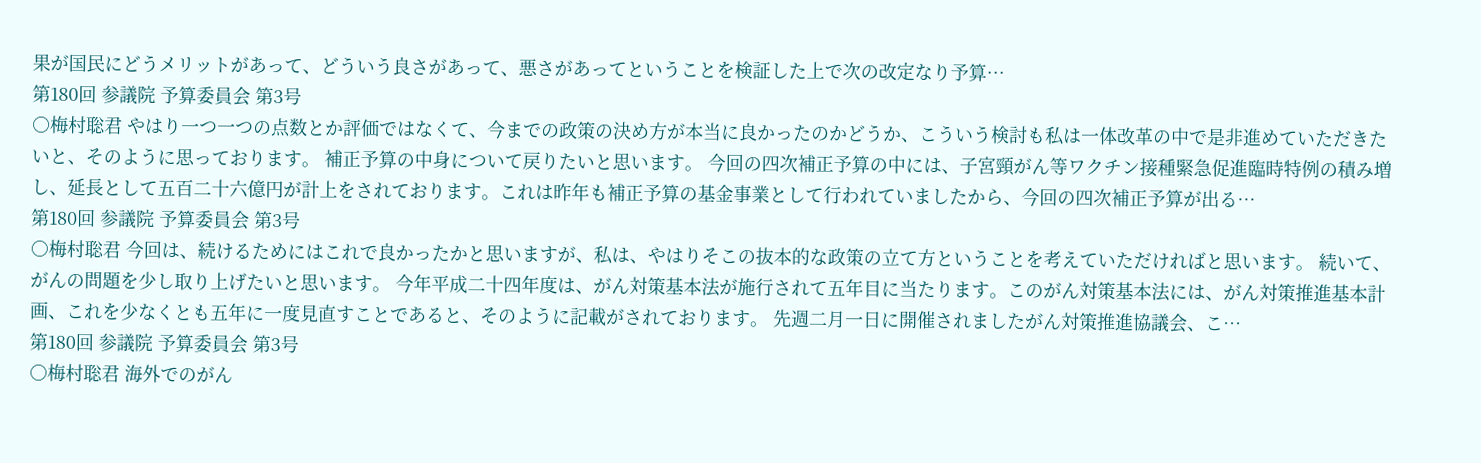果が国民にどうメリットがあって、どういう良さがあって、悪さがあってということを検証した上で次の改定なり予算…
第180回 参議院 予算委員会 第3号
○梅村聡君 やはり一つ一つの点数とか評価ではなくて、今までの政策の決め方が本当に良かったのかどうか、こういう検討も私は一体改革の中で是非進めていただきたいと、そのように思っております。 補正予算の中身について戻りたいと思います。 今回の四次補正予算の中には、子宮頸がん等ワクチン接種緊急促進臨時特例の積み増し、延長として五百二十六億円が計上をされております。これは昨年も補正予算の基金事業として行われていましたから、今回の四次補正予算が出る…
第180回 参議院 予算委員会 第3号
○梅村聡君 今回は、続けるためにはこれで良かったかと思いますが、私は、やはりそこの抜本的な政策の立て方ということを考えていただければと思います。 続いて、がんの問題を少し取り上げたいと思います。 今年平成二十四年度は、がん対策基本法が施行されて五年目に当たります。このがん対策基本法には、がん対策推進基本計画、これを少なくとも五年に一度見直すことであると、そのように記載がされております。 先週二月一日に開催されましたがん対策推進協議会、こ…
第180回 参議院 予算委員会 第3号
○梅村聡君 海外でのがん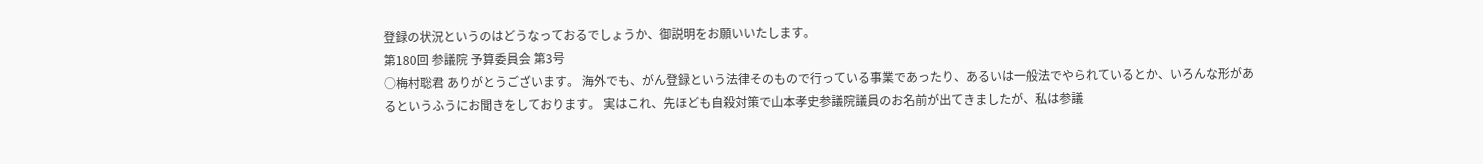登録の状況というのはどうなっておるでしょうか、御説明をお願いいたします。
第180回 参議院 予算委員会 第3号
○梅村聡君 ありがとうございます。 海外でも、がん登録という法律そのもので行っている事業であったり、あるいは一般法でやられているとか、いろんな形があるというふうにお聞きをしております。 実はこれ、先ほども自殺対策で山本孝史参議院議員のお名前が出てきましたが、私は参議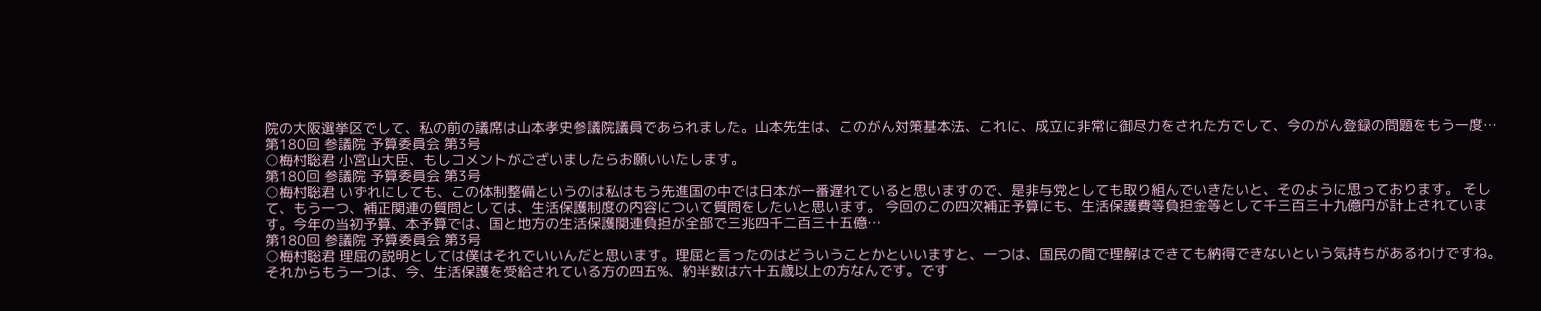院の大阪選挙区でして、私の前の議席は山本孝史参議院議員であられました。山本先生は、このがん対策基本法、これに、成立に非常に御尽力をされた方でして、今のがん登録の問題をもう一度…
第180回 参議院 予算委員会 第3号
○梅村聡君 小宮山大臣、もしコメントがございましたらお願いいたします。
第180回 参議院 予算委員会 第3号
○梅村聡君 いずれにしても、この体制整備というのは私はもう先進国の中では日本が一番遅れていると思いますので、是非与党としても取り組んでいきたいと、そのように思っております。 そして、もう一つ、補正関連の質問としては、生活保護制度の内容について質問をしたいと思います。 今回のこの四次補正予算にも、生活保護費等負担金等として千三百三十九億円が計上されています。今年の当初予算、本予算では、国と地方の生活保護関連負担が全部で三兆四千二百三十五億…
第180回 参議院 予算委員会 第3号
○梅村聡君 理屈の説明としては僕はそれでいいんだと思います。理屈と言ったのはどういうことかといいますと、一つは、国民の間で理解はできても納得できないという気持ちがあるわけですね。それからもう一つは、今、生活保護を受給されている方の四五%、約半数は六十五歳以上の方なんです。です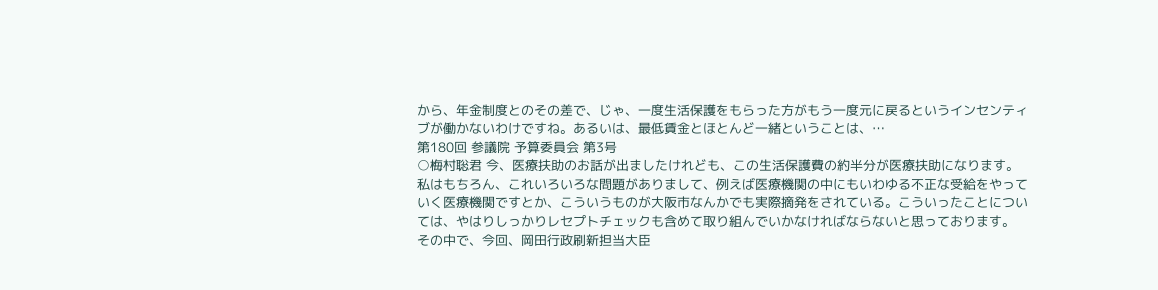から、年金制度とのその差で、じゃ、一度生活保護をもらった方がもう一度元に戻るというインセンティブが働かないわけですね。あるいは、最低賃金とほとんど一緒ということは、…
第180回 参議院 予算委員会 第3号
○梅村聡君 今、医療扶助のお話が出ましたけれども、この生活保護費の約半分が医療扶助になります。 私はもちろん、これいろいろな問題がありまして、例えば医療機関の中にもいわゆる不正な受給をやっていく医療機関ですとか、こういうものが大阪市なんかでも実際摘発をされている。こういったことについては、やはりしっかりレセプトチェックも含めて取り組んでいかなければならないと思っております。 その中で、今回、岡田行政刷新担当大臣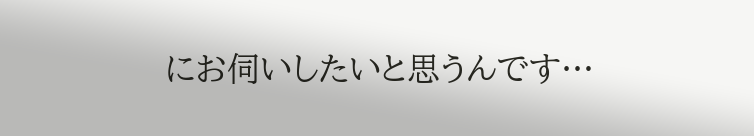にお伺いしたいと思うんです…